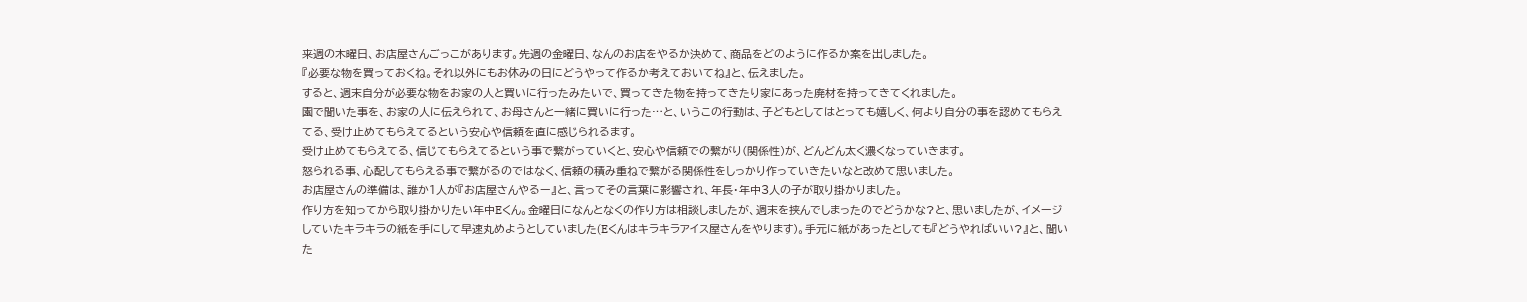来週の木曜日、お店屋さんごっこがあります。先週の金曜日、なんのお店をやるか決めて、商品をどのように作るか案を出しました。
『必要な物を買っておくね。それ以外にもお休みの日にどうやって作るか考えておいてね』と、伝えました。
すると、週末自分が必要な物をお家の人と買いに行ったみたいで、買ってきた物を持ってきたり家にあった廃材を持ってきてくれました。
園で聞いた事を、お家の人に伝えられて、お母さんと一緒に買いに行った…と、いうこの行動は、子どもとしてはとっても嬉しく、何より自分の事を認めてもらえてる、受け止めてもらえてるという安心や信頼を直に感じられるます。
受け止めてもらえてる、信じてもらえてるという事で繋がっていくと、安心や信頼での繋がり(関係性)が、どんどん太く濃くなっていきます。
怒られる事、心配してもらえる事で繋がるのではなく、信頼の積み重ねで繋がる関係性をしっかり作っていきたいなと改めて思いました。
お店屋さんの準備は、誰か1人が『お店屋さんやるー』と、言ってその言葉に影響され、年長・年中3人の子が取り掛かりました。
作り方を知ってから取り掛かりたい年中Eくん。金曜日になんとなくの作り方は相談しましたが、週末を挟んでしまったのでどうかな?と、思いましたが、イメージしていたキラキラの紙を手にして早速丸めようとしていました(Eくんはキラキラアイス屋さんをやります)。手元に紙があったとしても『どうやればいい?』と、聞いた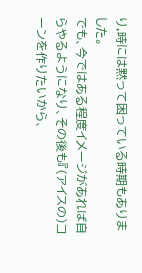り,時には黙って困っている時期もありました。
でも、今ではある程度イメージがあれば自らやるようになり、その後も『(アイスの)コーンを作りたいから、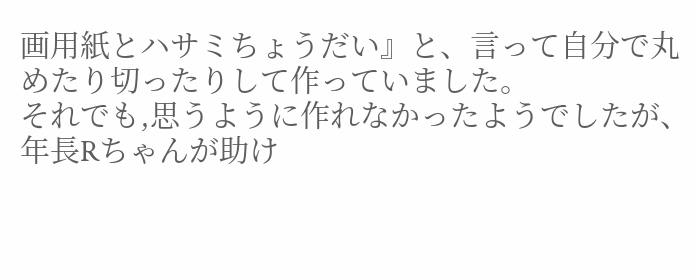画用紙とハサミちょうだい』と、言って自分で丸めたり切ったりして作っていました。
それでも,思うように作れなかったようでしたが、年長Rちゃんが助け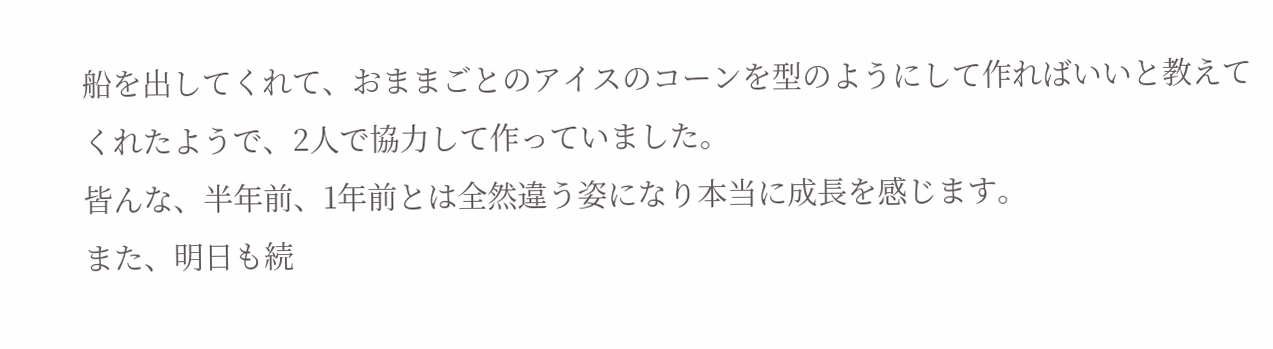船を出してくれて、おままごとのアイスのコーンを型のようにして作ればいいと教えてくれたようで、2人で協力して作っていました。
皆んな、半年前、1年前とは全然違う姿になり本当に成長を感じます。
また、明日も続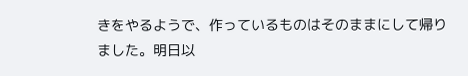きをやるようで、作っているものはそのままにして帰りました。明日以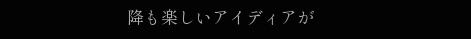降も楽しいアイディアが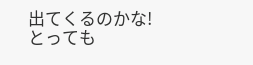出てくるのかな!
とっても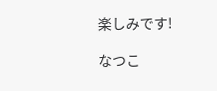楽しみです!

なつこ